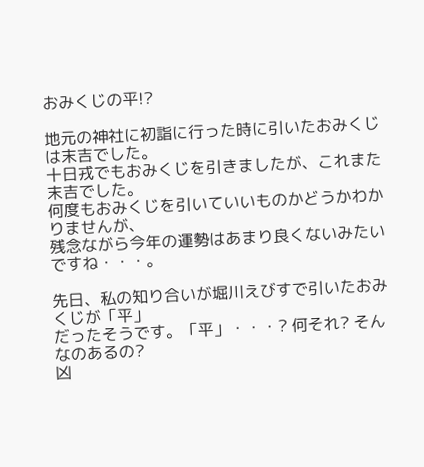おみくじの平!?

地元の神社に初詣に行った時に引いたおみくじは末吉でした。
十日戎でもおみくじを引きましたが、これまた末吉でした。
何度もおみくじを引いていいものかどうかわかりませんが、
残念ながら今年の運勢はあまり良くないみたいですね・・・。

先日、私の知り合いが堀川えびすで引いたおみくじが「平」
だったそうです。「平」・・・? 何それ? そんなのあるの?
凶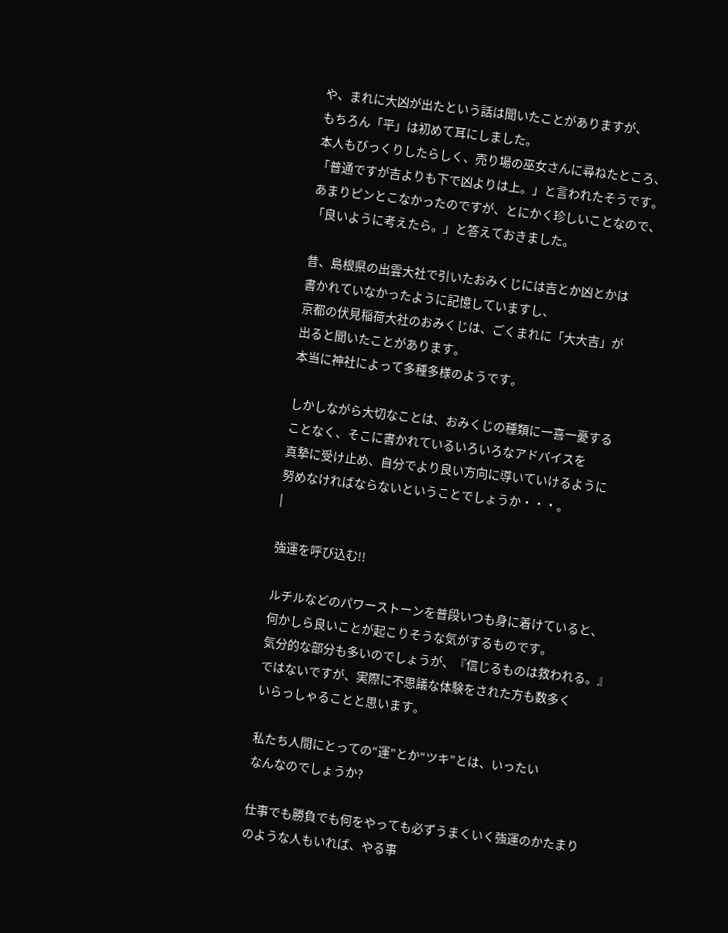や、まれに大凶が出たという話は聞いたことがありますが、
もちろん「平」は初めて耳にしました。
本人もびっくりしたらしく、売り場の巫女さんに尋ねたところ、
「普通ですが吉よりも下で凶よりは上。」と言われたそうです。
あまりピンとこなかったのですが、とにかく珍しいことなので、
「良いように考えたら。」と答えておきました。

昔、島根県の出雲大社で引いたおみくじには吉とか凶とかは
書かれていなかったように記憶していますし、
京都の伏見稲荷大社のおみくじは、ごくまれに「大大吉」が
出ると聞いたことがあります。
本当に神社によって多種多様のようです。

しかしながら大切なことは、おみくじの種類に一喜一憂する
ことなく、そこに書かれているいろいろなアドバイスを
真摯に受け止め、自分でより良い方向に導いていけるように
努めなければならないということでしょうか・・・。
|

強運を呼び込む!!

ルチルなどのパワーストーンを普段いつも身に着けていると、
何かしら良いことが起こりそうな気がするものです。
気分的な部分も多いのでしょうが、『信じるものは救われる。』
ではないですが、実際に不思議な体験をされた方も数多く
いらっしゃることと思います。

私たち人間にとっての“運”とか“ツキ”とは、いったい
なんなのでしょうか?

仕事でも勝負でも何をやっても必ずうまくいく強運のかたまり
のような人もいれば、やる事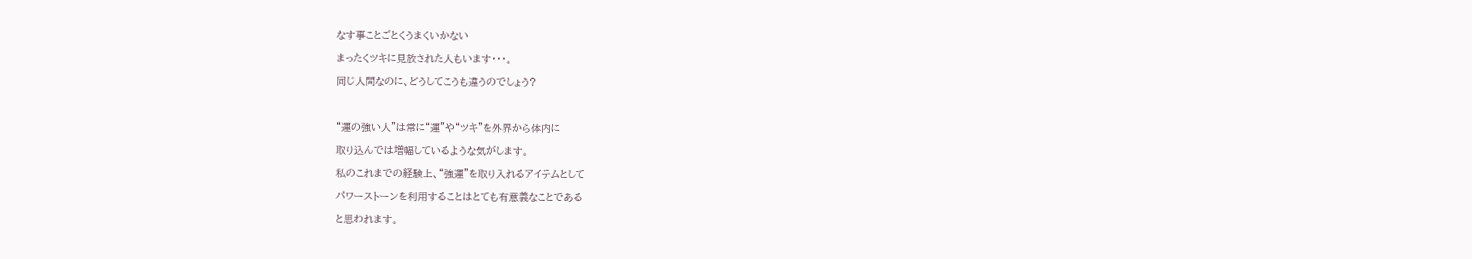なす事ことごとくうまくいかない
まったくツキに見放された人もいます・・・。
同じ人間なのに、どうしてこうも違うのでしょう?

“運の強い人”は常に“運”や“ツキ”を外界から体内に
取り込んでは増幅しているような気がします。
私のこれまでの経験上、“強運”を取り入れるアイテムとして
パワーストーンを利用することはとても有意義なことである
と思われます。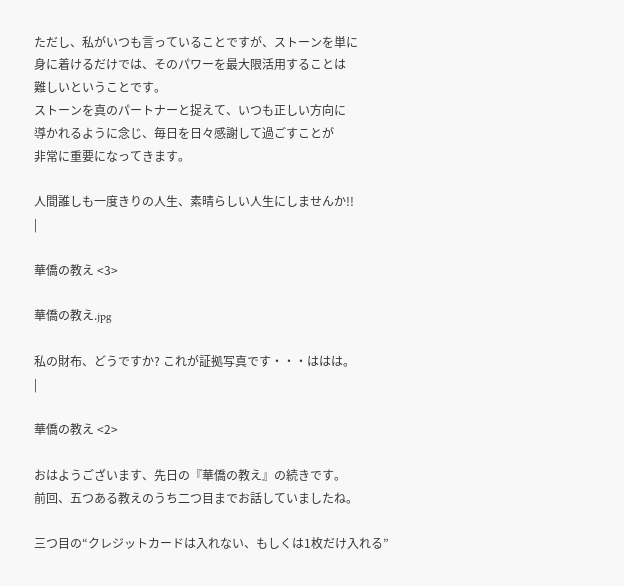ただし、私がいつも言っていることですが、ストーンを単に
身に着けるだけでは、そのパワーを最大限活用することは
難しいということです。
ストーンを真のパートナーと捉えて、いつも正しい方向に
導かれるように念じ、毎日を日々感謝して過ごすことが
非常に重要になってきます。

人間誰しも一度きりの人生、素晴らしい人生にしませんか!!
|

華僑の教え <3>

華僑の教え.jpg

私の財布、どうですか? これが証拠写真です・・・ははは。
|

華僑の教え <2>

おはようございます、先日の『華僑の教え』の続きです。
前回、五つある教えのうち二つ目までお話していましたね。

三つ目の“クレジットカードは入れない、もしくは1枚だけ入れる”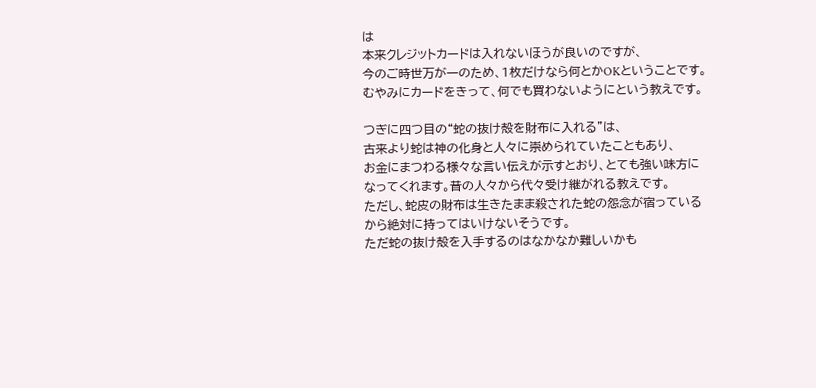は
本来クレジットカードは入れないほうが良いのですが、
今のご時世万が一のため、1枚だけなら何とかOKということです。
むやみにカードをきって、何でも買わないようにという教えです。

つぎに四つ目の“蛇の抜け殻を財布に入れる”は、
古来より蛇は神の化身と人々に崇められていたこともあり、
お金にまつわる様々な言い伝えが示すとおり、とても強い味方に
なってくれます。昔の人々から代々受け継がれる教えです。
ただし、蛇皮の財布は生きたまま殺された蛇の怨念が宿っている
から絶対に持ってはいけないそうです。
ただ蛇の抜け殻を入手するのはなかなか難しいかも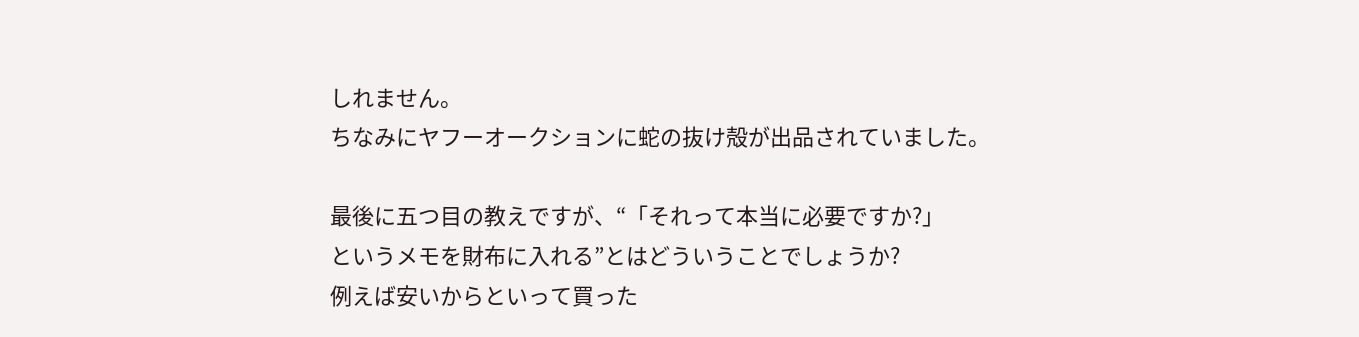しれません。
ちなみにヤフーオークションに蛇の抜け殻が出品されていました。

最後に五つ目の教えですが、“「それって本当に必要ですか?」
というメモを財布に入れる”とはどういうことでしょうか?
例えば安いからといって買った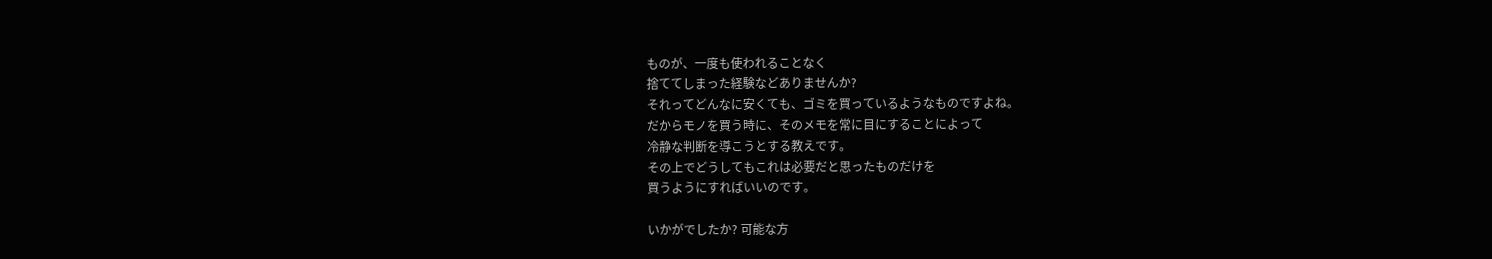ものが、一度も使われることなく
捨ててしまった経験などありませんか?
それってどんなに安くても、ゴミを買っているようなものですよね。
だからモノを買う時に、そのメモを常に目にすることによって
冷静な判断を導こうとする教えです。
その上でどうしてもこれは必要だと思ったものだけを
買うようにすればいいのです。

いかがでしたか? 可能な方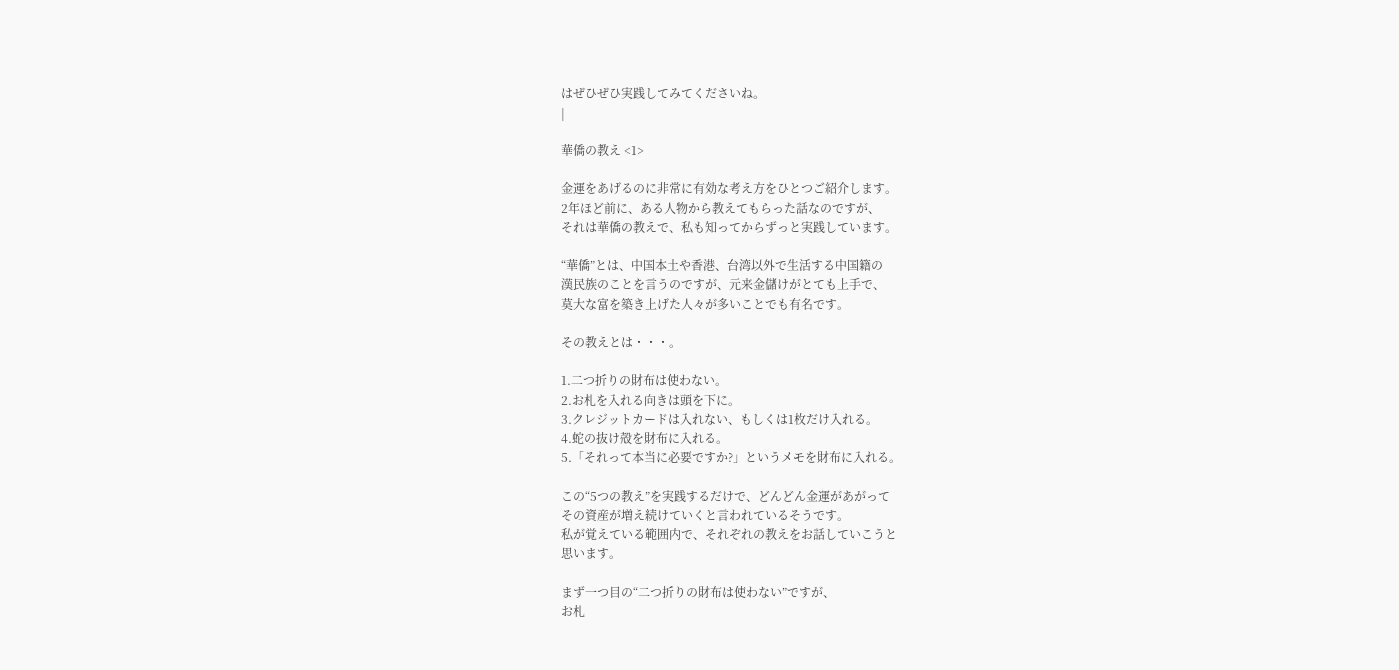はぜひぜひ実践してみてくださいね。
|

華僑の教え <1>

金運をあげるのに非常に有効な考え方をひとつご紹介します。
2年ほど前に、ある人物から教えてもらった話なのですが、
それは華僑の教えで、私も知ってからずっと実践しています。

“華僑”とは、中国本土や香港、台湾以外で生活する中国籍の
漢民族のことを言うのですが、元来金儲けがとても上手で、
莫大な富を築き上げた人々が多いことでも有名です。

その教えとは・・・。

1.二つ折りの財布は使わない。
2.お札を入れる向きは頭を下に。
3.クレジットカードは入れない、もしくは1枚だけ入れる。
4.蛇の抜け殻を財布に入れる。
5.「それって本当に必要ですか?」というメモを財布に入れる。

この“5つの教え”を実践するだけで、どんどん金運があがって
その資産が増え続けていくと言われているそうです。
私が覚えている範囲内で、それぞれの教えをお話していこうと
思います。

まず一つ目の“二つ折りの財布は使わない”ですが、
お札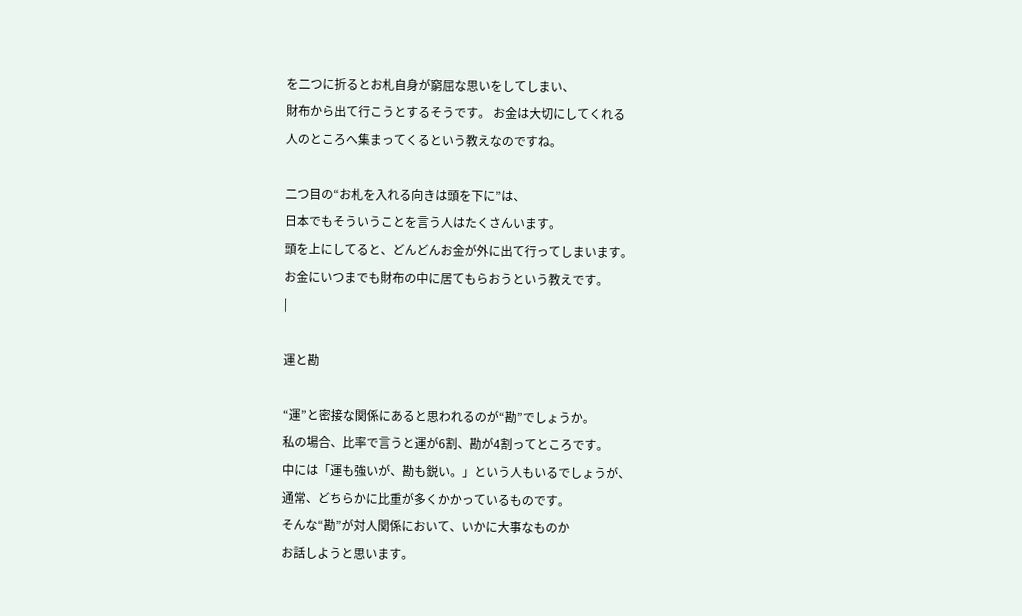を二つに折るとお札自身が窮屈な思いをしてしまい、
財布から出て行こうとするそうです。 お金は大切にしてくれる
人のところへ集まってくるという教えなのですね。

二つ目の“お札を入れる向きは頭を下に”は、
日本でもそういうことを言う人はたくさんいます。
頭を上にしてると、どんどんお金が外に出て行ってしまいます。
お金にいつまでも財布の中に居てもらおうという教えです。
|

運と勘

“運”と密接な関係にあると思われるのが“勘”でしょうか。
私の場合、比率で言うと運が6割、勘が4割ってところです。
中には「運も強いが、勘も鋭い。」という人もいるでしょうが、
通常、どちらかに比重が多くかかっているものです。
そんな“勘”が対人関係において、いかに大事なものか
お話しようと思います。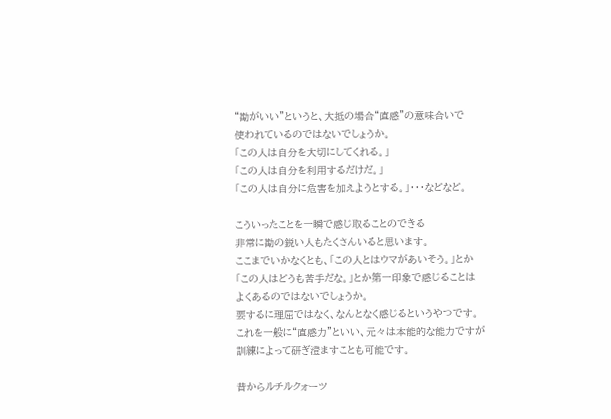“勘がいい”というと、大抵の場合“直感”の意味合いで
使われているのではないでしょうか。
「この人は自分を大切にしてくれる。」
「この人は自分を利用するだけだ。」
「この人は自分に危害を加えようとする。」・・・などなど。

こういったことを一瞬で感じ取ることのできる
非常に勘の鋭い人もたくさんいると思います。
ここまでいかなくとも、「この人とはウマがあいそう。」とか
「この人はどうも苦手だな。」とか第一印象で感じることは
よくあるのではないでしょうか。
要するに理屈ではなく、なんとなく感じるというやつです。
これを一般に“直感力”といい、元々は本能的な能力ですが
訓練によって研ぎ澄ますことも可能です。

昔からルチルクォーツ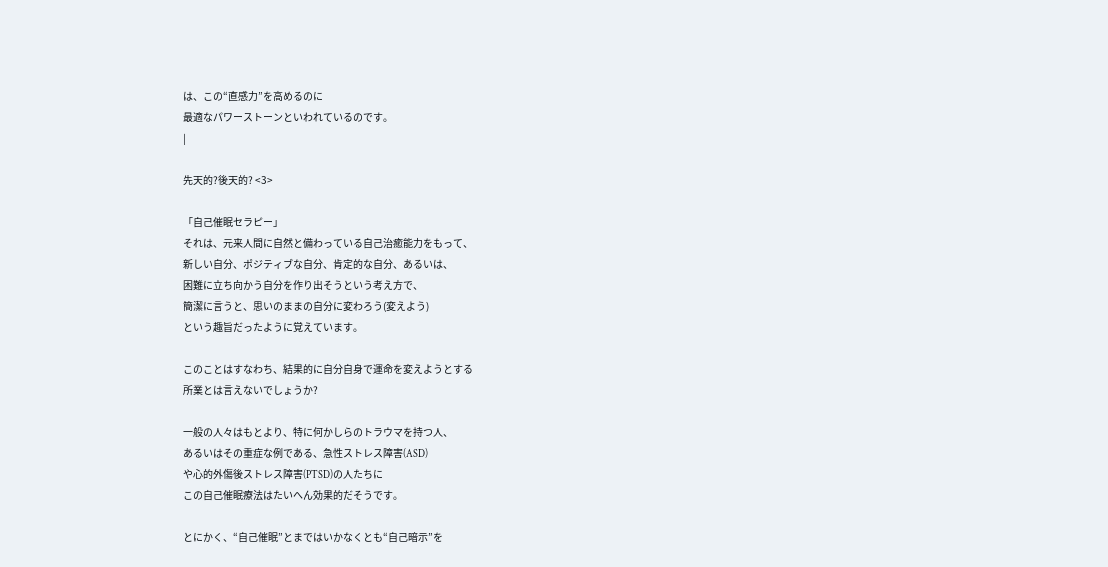は、この“直感力”を高めるのに
最適なパワーストーンといわれているのです。
|

先天的?後天的? <3>

「自己催眠セラピー」
それは、元来人間に自然と備わっている自己治癒能力をもって、
新しい自分、ポジティブな自分、肯定的な自分、あるいは、
困難に立ち向かう自分を作り出そうという考え方で、
簡潔に言うと、思いのままの自分に変わろう(変えよう)
という趣旨だったように覚えています。

このことはすなわち、結果的に自分自身で運命を変えようとする
所業とは言えないでしょうか?

一般の人々はもとより、特に何かしらのトラウマを持つ人、
あるいはその重症な例である、急性ストレス障害(ASD)
や心的外傷後ストレス障害(PTSD)の人たちに
この自己催眠療法はたいへん効果的だそうです。

とにかく、“自己催眠”とまではいかなくとも“自己暗示”を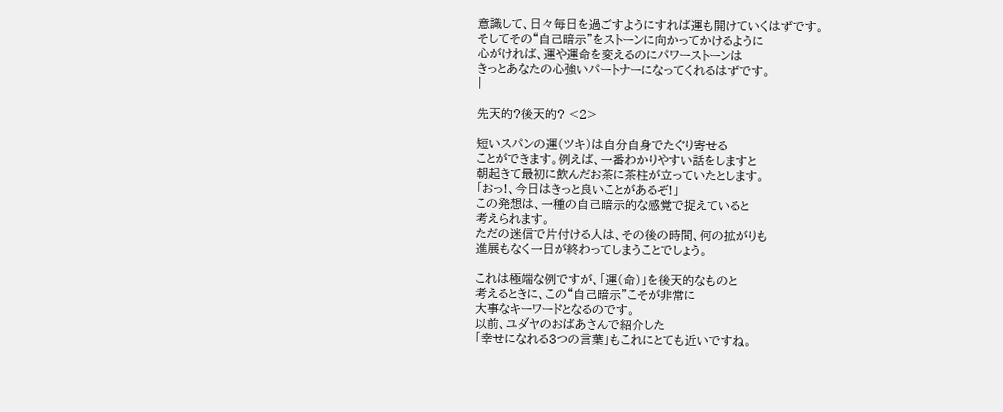意識して、日々毎日を過ごすようにすれば運も開けていくはずです。
そしてその“自己暗示”をストーンに向かってかけるように
心がければ、運や運命を変えるのにパワーストーンは
きっとあなたの心強いパートナーになってくれるはずです。
|

先天的?後天的? <2>

短いスパンの運(ツキ)は自分自身でたぐり寄せる
ことができます。例えば、一番わかりやすい話をしますと
朝起きて最初に飲んだお茶に茶柱が立っていたとします。
「おっ!、今日はきっと良いことがあるぞ!」
この発想は、一種の自己暗示的な感覚で捉えていると
考えられます。
ただの迷信で片付ける人は、その後の時間、何の拡がりも
進展もなく一日が終わってしまうことでしょう。

これは極端な例ですが、「運(命)」を後天的なものと
考えるときに、この“自己暗示”こそが非常に
大事なキーワードとなるのです。
以前、ユダヤのおばあさんで紹介した
「幸せになれる3つの言葉」もこれにとても近いですね。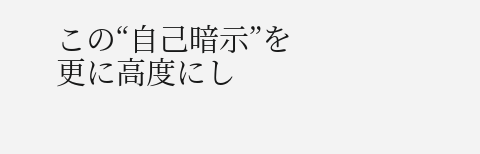この“自己暗示”を更に高度にし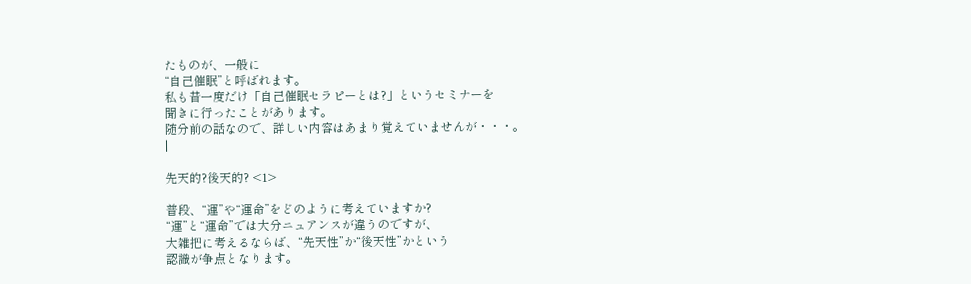たものが、一般に
“自己催眠”と呼ばれます。
私も昔一度だけ「自己催眠セラピーとは?」というセミナーを
聞きに行ったことがあります。
随分前の話なので、詳しい内容はあまり覚えていませんが・・・。
|

先天的?後天的? <1>

普段、“運”や“運命”をどのように考えていますか?
“運”と“運命”では大分ニュアンスが違うのですが、
大雑把に考えるならば、“先天性”か“後天性”かという
認識が争点となります。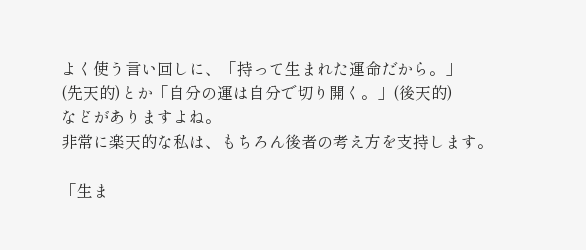よく使う言い回しに、「持って生まれた運命だから。」
(先天的)とか「自分の運は自分で切り開く。」(後天的)
などがありますよね。
非常に楽天的な私は、もちろん後者の考え方を支持します。

「生ま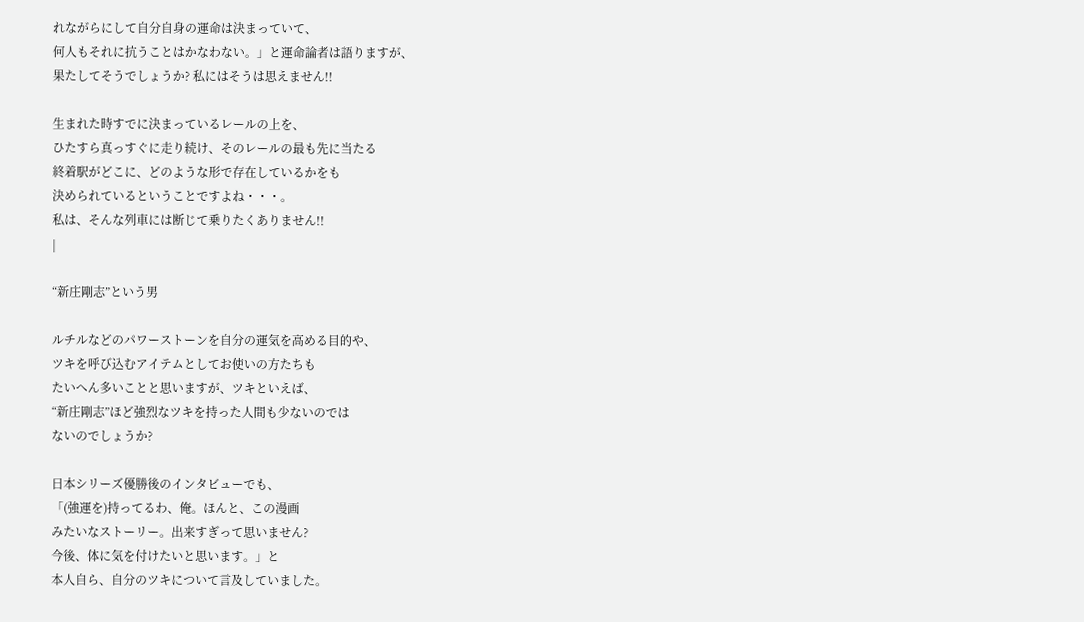れながらにして自分自身の運命は決まっていて、
何人もそれに抗うことはかなわない。」と運命論者は語りますが、
果たしてそうでしょうか? 私にはそうは思えません!!

生まれた時すでに決まっているレールの上を、
ひたすら真っすぐに走り続け、そのレールの最も先に当たる
終着駅がどこに、どのような形で存在しているかをも
決められているということですよね・・・。
私は、そんな列車には断じて乗りたくありません!!
|

“新庄剛志”という男

ルチルなどのパワーストーンを自分の運気を高める目的や、
ツキを呼び込むアイテムとしてお使いの方たちも
たいへん多いことと思いますが、ツキといえば、
“新庄剛志”ほど強烈なツキを持った人間も少ないのでは
ないのでしょうか?

日本シリーズ優勝後のインタビューでも、
「(強運を)持ってるわ、俺。ほんと、この漫画
みたいなストーリー。出来すぎって思いません?
今後、体に気を付けたいと思います。」と
本人自ら、自分のツキについて言及していました。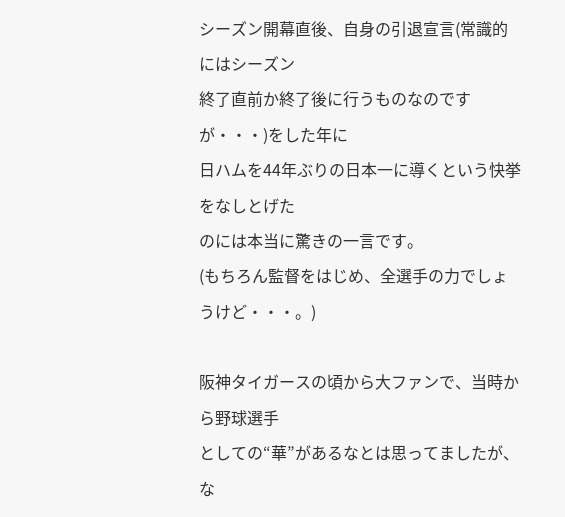シーズン開幕直後、自身の引退宣言(常識的にはシーズン
終了直前か終了後に行うものなのですが・・・)をした年に
日ハムを44年ぶりの日本一に導くという快挙をなしとげた
のには本当に驚きの一言です。
(もちろん監督をはじめ、全選手の力でしょうけど・・・。)

阪神タイガースの頃から大ファンで、当時から野球選手
としての“華”があるなとは思ってましたが、
な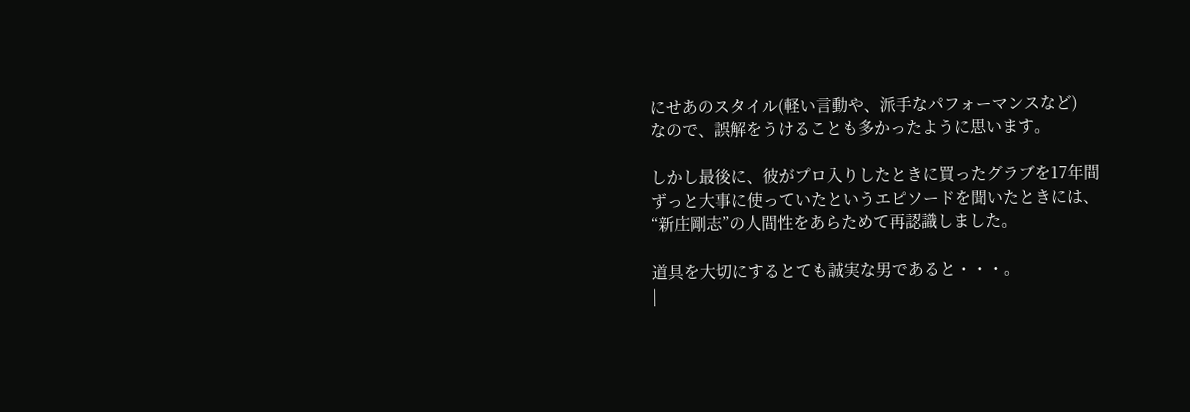にせあのスタイル(軽い言動や、派手なパフォーマンスなど)
なので、誤解をうけることも多かったように思います。

しかし最後に、彼がプロ入りしたときに買ったグラブを17年間
ずっと大事に使っていたというエピソードを聞いたときには、
“新庄剛志”の人間性をあらためて再認識しました。

道具を大切にするとても誠実な男であると・・・。
|